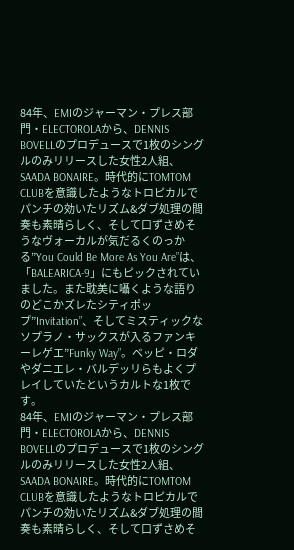84年、EMIのジャーマン・プレス部門・ELECTOROLAから、DENNIS BOVELLのプロデュースで1枚のシングルのみリリースした女性2人組、SAADA BONAIRE。時代的にTOMTOM CLUBを意識したようなトロピカルでパンチの効いたリズム&ダブ処理の間奏も素晴らしく、そして口ずさめそうなヴォーカルが気だるくのっかる”You Could Be More As You Are”は、「BALEARICA-9」にもピックされていました。また耽美に囁くような語りのどこかズレたシティポップ”Invitation”、そしてミスティックなソプラノ・サックスが入るファンキーレゲエ”Funky Way”。ベッピ・ロダやダニエレ・バルデッリらもよくプレイしていたというカルトな1枚です。
84年、EMIのジャーマン・プレス部門・ELECTOROLAから、DENNIS BOVELLのプロデュースで1枚のシングルのみリリースした女性2人組、SAADA BONAIRE。時代的にTOMTOM CLUBを意識したようなトロピカルでパンチの効いたリズム&ダブ処理の間奏も素晴らしく、そして口ずさめそ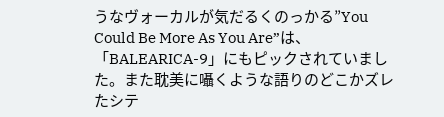うなヴォーカルが気だるくのっかる”You Could Be More As You Are”は、「BALEARICA-9」にもピックされていました。また耽美に囁くような語りのどこかズレたシテ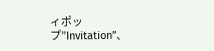ィポップ”Invitation”、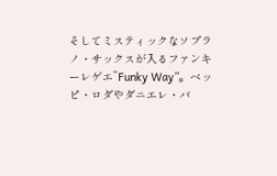そしてミスティックなソプラノ・サックスが入るファンキーレゲエ”Funky Way”。ベッピ・ロダやダニエレ・バ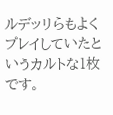ルデッリらもよくプレイしていたというカルトな1枚です。